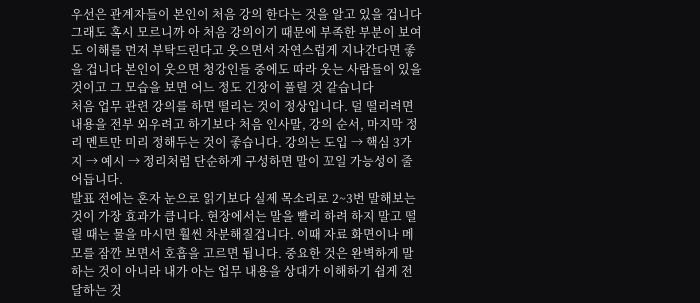우선은 관계자들이 본인이 처음 강의 한다는 것을 알고 있을 겁니다 그래도 혹시 모르니까 아 처음 강의이기 때문에 부족한 부분이 보여도 이해를 먼저 부탁드린다고 웃으면서 자연스럽게 지나간다면 좋을 겁니다 본인이 웃으면 청강인들 중에도 따라 웃는 사람들이 있을 것이고 그 모습을 보면 어느 정도 긴장이 풀릴 것 같습니다
처음 업무 관련 강의를 하면 떨리는 것이 정상입니다. 덜 떨리려면 내용을 전부 외우려고 하기보다 처음 인사말, 강의 순서, 마지막 정리 멘트만 미리 정해두는 것이 좋습니다. 강의는 도입 → 핵심 3가지 → 예시 → 정리처럼 단순하게 구성하면 말이 꼬일 가능성이 줄어듭니다.
발표 전에는 혼자 눈으로 읽기보다 실제 목소리로 2~3번 말해보는 것이 가장 효과가 큽니다. 현장에서는 말을 빨리 하려 하지 말고 떨릴 때는 물을 마시면 훨씬 차분해질겁니다. 이때 자료 화면이나 메모를 잠깐 보면서 호흡을 고르면 됩니다. 중요한 것은 완벽하게 말하는 것이 아니라 내가 아는 업무 내용을 상대가 이해하기 쉽게 전달하는 것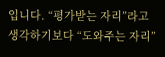입니다. “평가받는 자리”라고 생각하기보다 “도와주는 자리”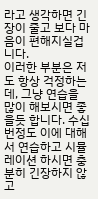라고 생각하면 긴장이 줄고 보다 마음이 편해지실겁니다.
이러한 부분은 저도 항상 걱정하는데, 그냥 연습을 많이 해보시면 좋을듯 합니다. 수십번정도 이에 대해서 연습하고 시뮬레이션 하시면 충분히 긴장하지 않고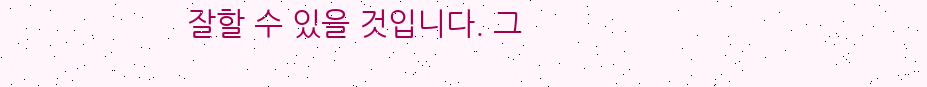잘할 수 있을 것입니다. 그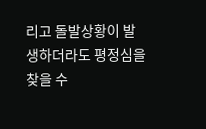리고 돌발상황이 발생하더라도 평정심을 찾을 수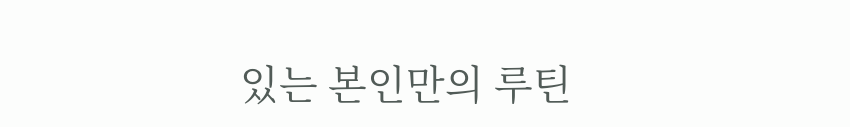있는 본인만의 루틴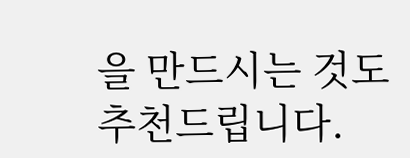을 만드시는 것도 추천드립니다.